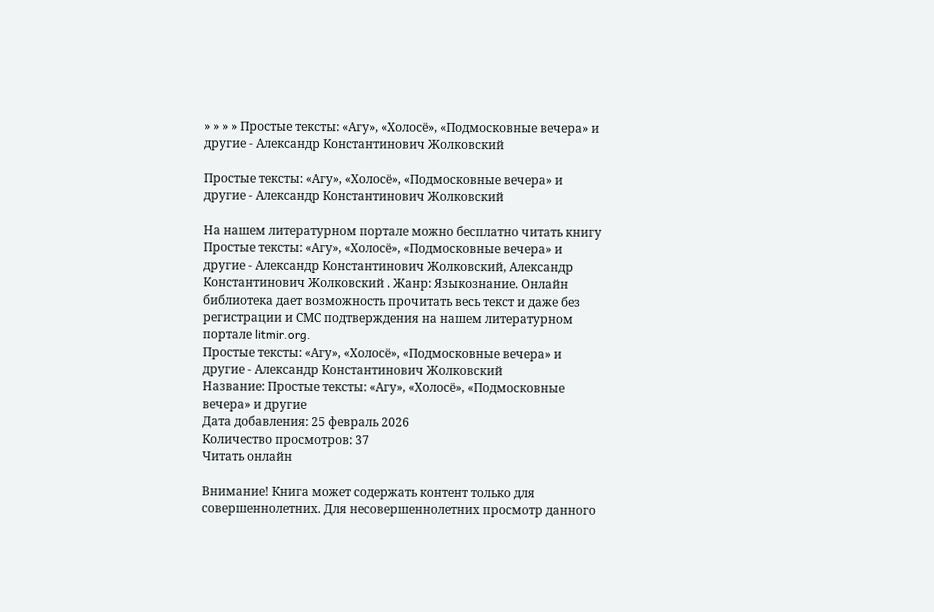» » » » Простые тексты: «Агу», «Холосё», «Подмосковные вечера» и другие - Александр Константинович Жолковский

Простые тексты: «Агу», «Холосё», «Подмосковные вечера» и другие - Александр Константинович Жолковский

На нашем литературном портале можно бесплатно читать книгу Простые тексты: «Агу», «Холосё», «Подмосковные вечера» и другие - Александр Константинович Жолковский, Александр Константинович Жолковский . Жанр: Языкознание. Онлайн библиотека дает возможность прочитать весь текст и даже без регистрации и СМС подтверждения на нашем литературном портале litmir.org.
Простые тексты: «Агу», «Холосё», «Подмосковные вечера» и другие - Александр Константинович Жолковский
Название: Простые тексты: «Агу», «Холосё», «Подмосковные вечера» и другие
Дата добавления: 25 февраль 2026
Количество просмотров: 37
Читать онлайн

Внимание! Книга может содержать контент только для совершеннолетних. Для несовершеннолетних просмотр данного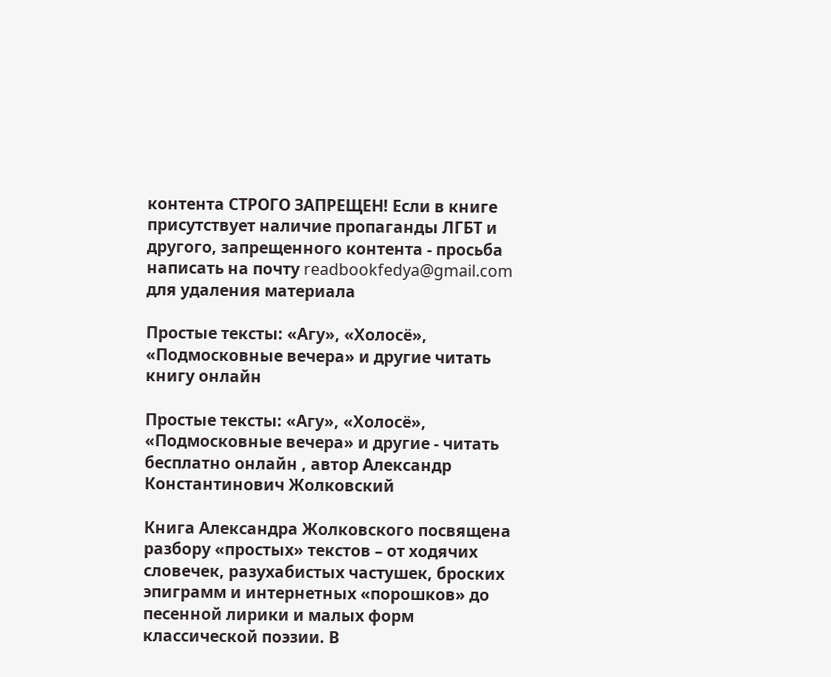контента СТРОГО ЗАПРЕЩЕН! Если в книге присутствует наличие пропаганды ЛГБТ и другого, запрещенного контента - просьба написать на почту readbookfedya@gmail.com для удаления материала

Простые тексты: «Агу», «Холосё», «Подмосковные вечера» и другие читать книгу онлайн

Простые тексты: «Агу», «Холосё», «Подмосковные вечера» и другие - читать бесплатно онлайн , автор Александр Константинович Жолковский

Книга Александра Жолковского посвящена разбору «простых» текстов – от ходячих словечек, разухабистых частушек, броских эпиграмм и интернетных «порошков» до песенной лирики и малых форм классической поэзии. В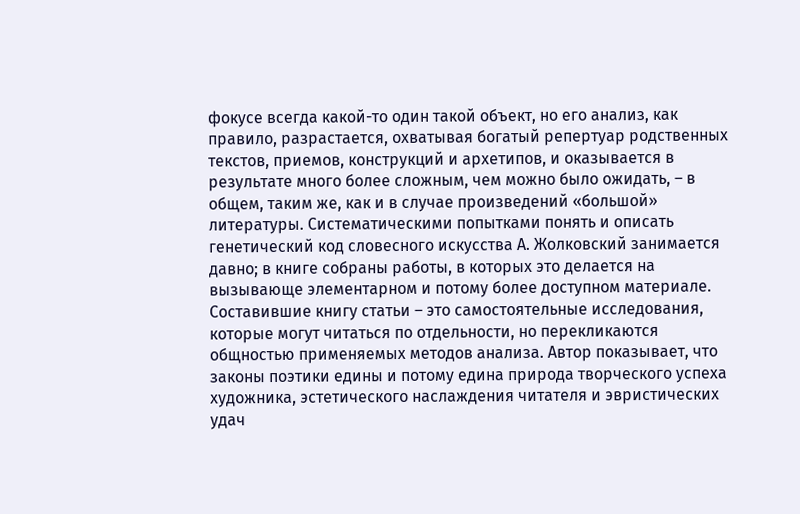фокусе всегда какой-то один такой объект, но его анализ, как правило, разрастается, охватывая богатый репертуар родственных текстов, приемов, конструкций и архетипов, и оказывается в результате много более сложным, чем можно было ожидать, – в общем, таким же, как и в случае произведений «большой» литературы. Систематическими попытками понять и описать генетический код словесного искусства А. Жолковский занимается давно; в книге собраны работы, в которых это делается на вызывающе элементарном и потому более доступном материале. Составившие книгу статьи – это самостоятельные исследования, которые могут читаться по отдельности, но перекликаются общностью применяемых методов анализа. Автор показывает, что законы поэтики едины и потому едина природа творческого успеха художника, эстетического наслаждения читателя и эвристических удач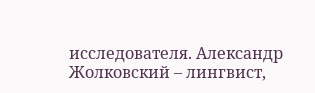исследователя. Александр Жолковский – лингвист,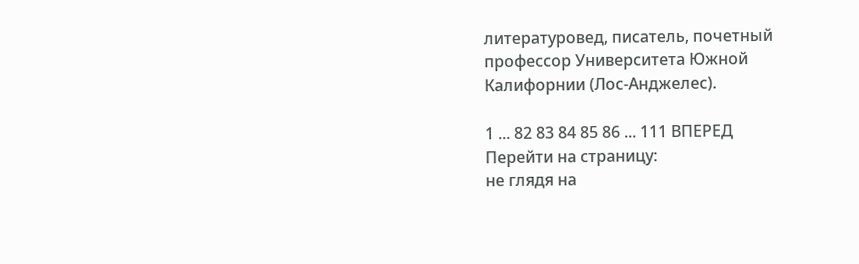литературовед, писатель, почетный профессор Университета Южной Калифорнии (Лос-Анджелес).

1 ... 82 83 84 85 86 ... 111 ВПЕРЕД
Перейти на страницу:
не глядя на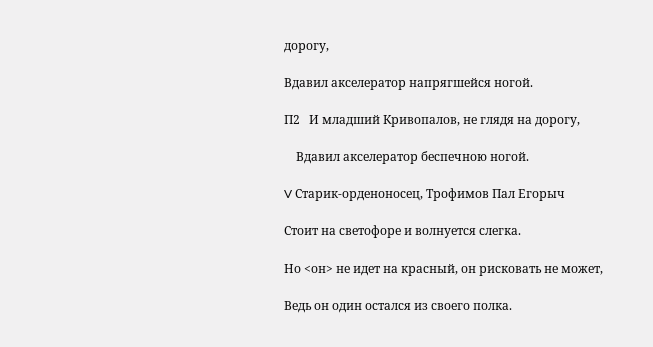дорогу,

Вдавил акселератор напрягшейся ногой.

П2   И младший Кривопалов, не глядя на дорогу,

    Вдавил акселератор беспечною ногой.

V Старик-орденоносец, Трофимов Пал Егорыч

Стоит на светофоре и волнуется слегка.

Но <он> не идет на красный, он рисковать не может,

Ведь он один остался из своего полка.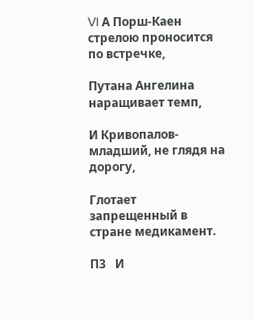VI А Порш-Каен стрелою проносится по встречке,

Путана Ангелина наращивает темп,

И Кривопалов-младший, не глядя на дорогу,

Глотает запрещенный в стране медикамент.

П3   И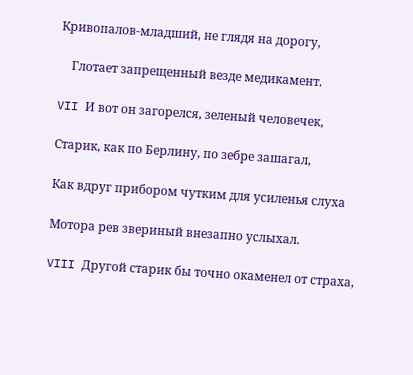Кривопалов-младший, не глядя на дорогу,

    Глотает запрещенный везде медикамент.

VII И вот он загорелся, зеленый человечек,

Старик, как по Берлину, по зебре зашагал,

Как вдруг прибором чутким для усиленья слуха

Мотора рев звериный внезапно услыхал.

VIII Другой старик бы точно окаменел от страха,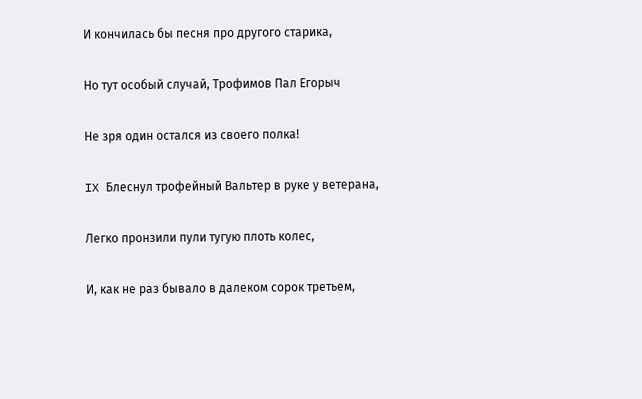И кончилась бы песня про другого старика,

Но тут особый случай, Трофимов Пал Егорыч

Не зря один остался из своего полка!

IX Блеснул трофейный Вальтер в руке у ветерана,

Легко пронзили пули тугую плоть колес,

И, как не раз бывало в далеком сорок третьем,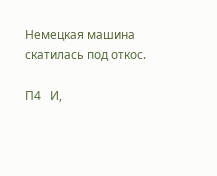Немецкая машина скатилась под откос.

П4   И,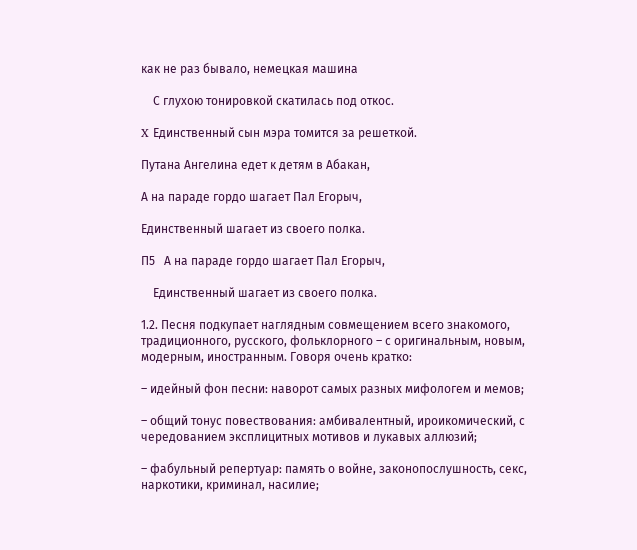как не раз бывало, немецкая машина

    С глухою тонировкой скатилась под откос.

X Единственный сын мэра томится за решеткой.

Путана Ангелина едет к детям в Абакан,

А на параде гордо шагает Пал Егорыч,

Единственный шагает из своего полка.

П5   А на параде гордо шагает Пал Егорыч,

    Единственный шагает из своего полка.

1.2. Песня подкупает наглядным совмещением всего знакомого, традиционного, русского, фольклорного – с оригинальным, новым, модерным, иностранным. Говоря очень кратко:

– идейный фон песни: наворот самых разных мифологем и мемов;

– общий тонус повествования: амбивалентный, ироикомический, с чередованием эксплицитных мотивов и лукавых аллюзий;

– фабульный репертуар: память о войне, законопослушность, секс, наркотики, криминал, насилие;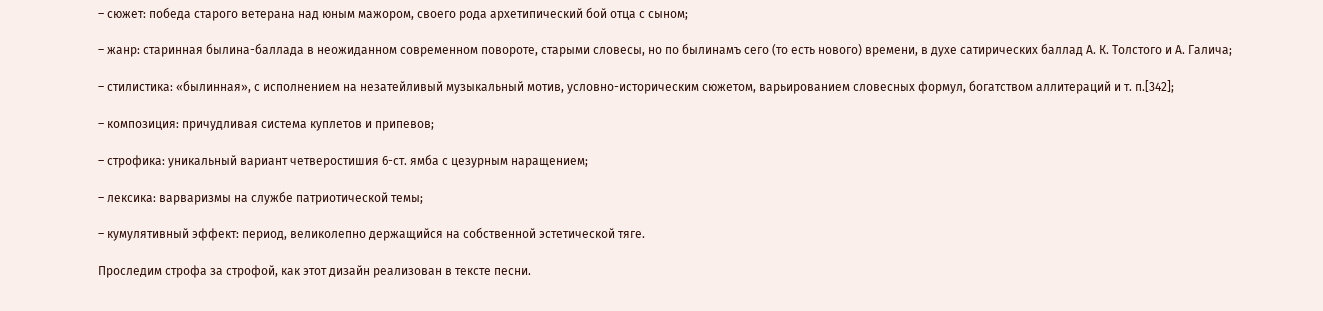– сюжет: победа старого ветерана над юным мажором, своего рода архетипический бой отца с сыном;

– жанр: старинная былина-баллада в неожиданном современном повороте, старыми словесы, но по былинамъ сего (то есть нового) времени, в духе сатирических баллад А. К. Толстого и А. Галича;

– стилистика: «былинная», с исполнением на незатейливый музыкальный мотив, условно-историческим сюжетом, варьированием словесных формул, богатством аллитераций и т. п.[342];

– композиция: причудливая система куплетов и припевов;

– строфика: уникальный вариант четверостишия 6-ст. ямба с цезурным наращением;

– лексика: варваризмы на службе патриотической темы;

– кумулятивный эффект: период, великолепно держащийся на собственной эстетической тяге.

Проследим строфа за строфой, как этот дизайн реализован в тексте песни.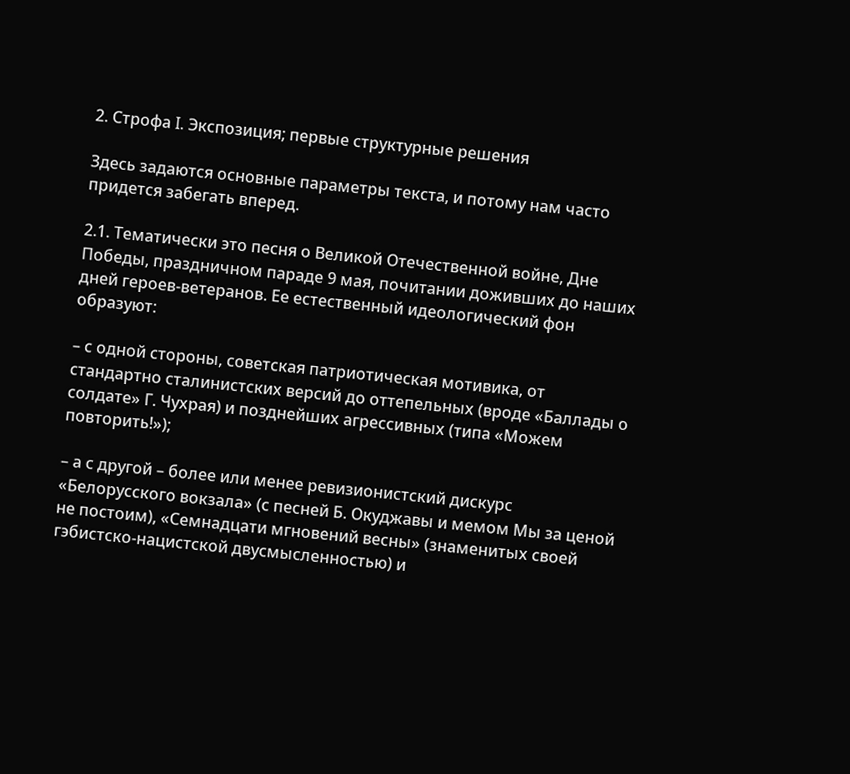2. Строфа I. Экспозиция; первые структурные решения

Здесь задаются основные параметры текста, и потому нам часто придется забегать вперед.

2.1. Тематически это песня о Великой Отечественной войне, Дне Победы, праздничном параде 9 мая, почитании доживших до наших дней героев-ветеранов. Ее естественный идеологический фон образуют:

– с одной стороны, советская патриотическая мотивика, от стандартно сталинистских версий до оттепельных (вроде «Баллады о солдате» Г. Чухрая) и позднейших агрессивных (типа «Можем повторить!»);

– а с другой – более или менее ревизионистский дискурс «Белорусского вокзала» (с песней Б. Окуджавы и мемом Мы за ценой не постоим), «Семнадцати мгновений весны» (знаменитых своей гэбистско-нацистской двусмысленностью) и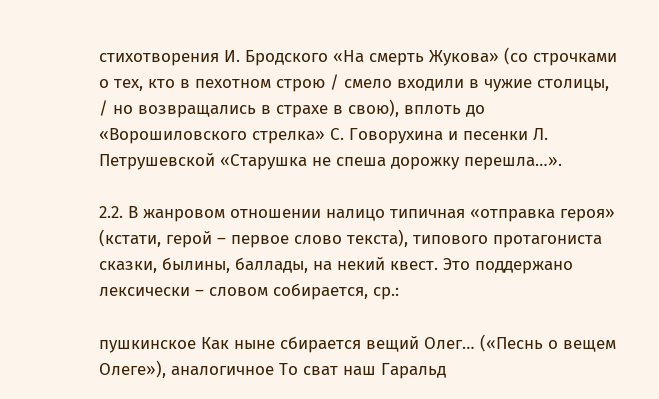стихотворения И. Бродского «На смерть Жукова» (со строчками о тех, кто в пехотном строю / смело входили в чужие столицы, / но возвращались в страхе в свою), вплоть до «Ворошиловского стрелка» С. Говорухина и песенки Л. Петрушевской «Старушка не спеша дорожку перешла…».

2.2. В жанровом отношении налицо типичная «отправка героя» (кстати, герой – первое слово текста), типового протагониста сказки, былины, баллады, на некий квест. Это поддержано лексически – словом собирается, ср.:

пушкинское Как ныне сбирается вещий Олег… («Песнь о вещем Олеге»), аналогичное То сват наш Гаральд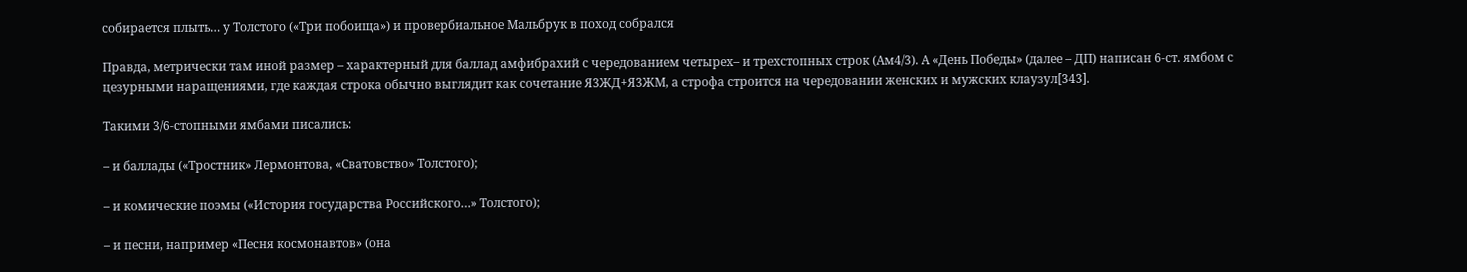собирается плыть… у Толстого («Три побоища») и провербиальное Мальбрук в поход собрался

Правда, метрически там иной размер – характерный для баллад амфибрахий с чередованием четырех– и трехстопных строк (Ам4/3). А «День Победы» (далее – ДП) написан 6-ст. ямбом с цезурными наращениями, где каждая строка обычно выглядит как сочетание Я3ЖД+Я3ЖМ, а строфа строится на чередовании женских и мужских клаузул[343].

Такими 3/6-стопными ямбами писались:

– и баллады («Тростник» Лермонтова, «Сватовство» Толстого);

– и комические поэмы («История государства Российского…» Толстого);

– и песни, например «Песня космонавтов» (она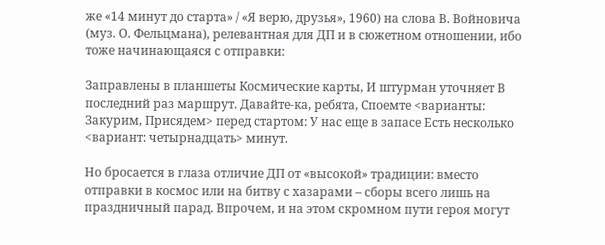же «14 минут до старта» / «Я верю, друзья», 1960) на слова В. Войновича (муз. О. Фельцмана), релевантная для ДП и в сюжетном отношении, ибо тоже начинающаяся с отправки:

Заправлены в планшеты Космические карты, И штурман уточняет В последний раз маршрут. Давайте-ка, ребята, Споемте <варианты: Закурим, Присядем> перед стартом: У нас еще в запасе Есть несколько <вариант: четырнадцать> минут.

Но бросается в глаза отличие ДП от «высокой» традиции: вместо отправки в космос или на битву с хазарами – сборы всего лишь на праздничный парад. Впрочем, и на этом скромном пути героя могут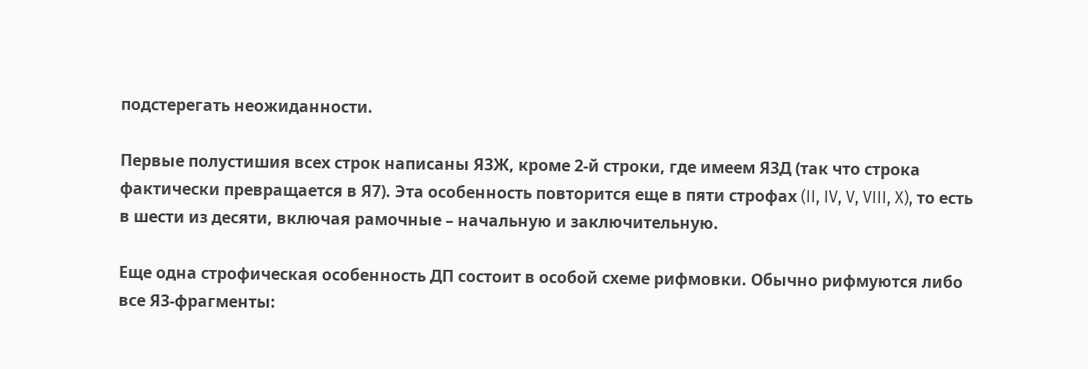подстерегать неожиданности.

Первые полустишия всех строк написаны Я3Ж, кроме 2-й строки, где имеем Я3Д (так что строка фактически превращается в Я7). Эта особенность повторится еще в пяти строфах (II, IV, V, VIII, X), то есть в шести из десяти, включая рамочные – начальную и заключительную.

Еще одна строфическая особенность ДП состоит в особой схеме рифмовки. Обычно рифмуются либо все Я3-фрагменты: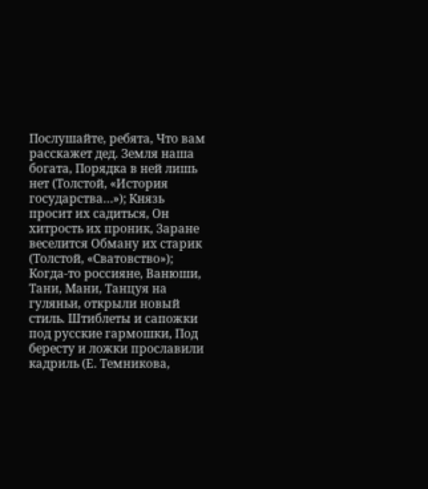Послушайте, ребята, Что вам расскажет дед. Земля наша богата, Порядка в ней лишь нет (Толстой, «История государства…»); Князь просит их садиться, Он хитрость их проник, Заране веселится Обману их старик (Толстой, «Сватовство»); Когда-то россияне, Ванюши, Тани, Мани, Танцуя на гуляньи, открыли новый стиль. Штиблеты и сапожки под русские гармошки, Под бересту и ложки прославили кадриль (Е. Темникова,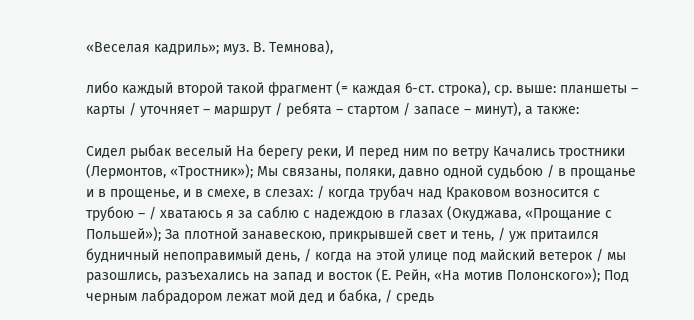«Веселая кадриль»; муз. В. Темнова),

либо каждый второй такой фрагмент (= каждая 6-ст. строка), ср. выше: планшеты – карты / уточняет – маршрут / ребята – стартом / запасе – минут), а также:

Сидел рыбак веселый На берегу реки, И перед ним по ветру Качались тростники (Лермонтов, «Тростник»); Мы связаны, поляки, давно одной судьбою / в прощанье и в прощенье, и в смехе, в слезах: / когда трубач над Краковом возносится с трубою – / хватаюсь я за саблю с надеждою в глазах (Окуджава, «Прощание с Польшей»); За плотной занавескою, прикрывшей свет и тень, / уж притаился будничный непоправимый день, / когда на этой улице под майский ветерок / мы разошлись, разъехались на запад и восток (Е. Рейн, «На мотив Полонского»); Под черным лабрадором лежат мой дед и бабка, / средь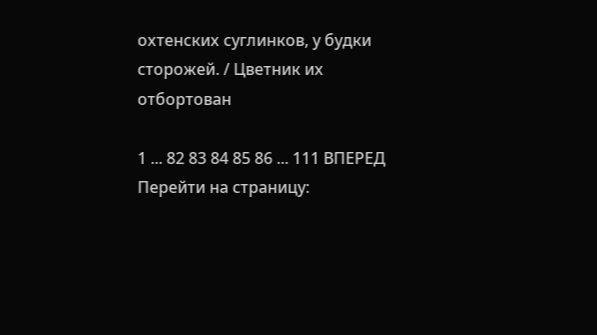охтенских суглинков, у будки сторожей. / Цветник их отбортован

1 ... 82 83 84 85 86 ... 111 ВПЕРЕД
Перейти на страницу: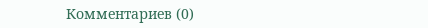Комментариев (0)